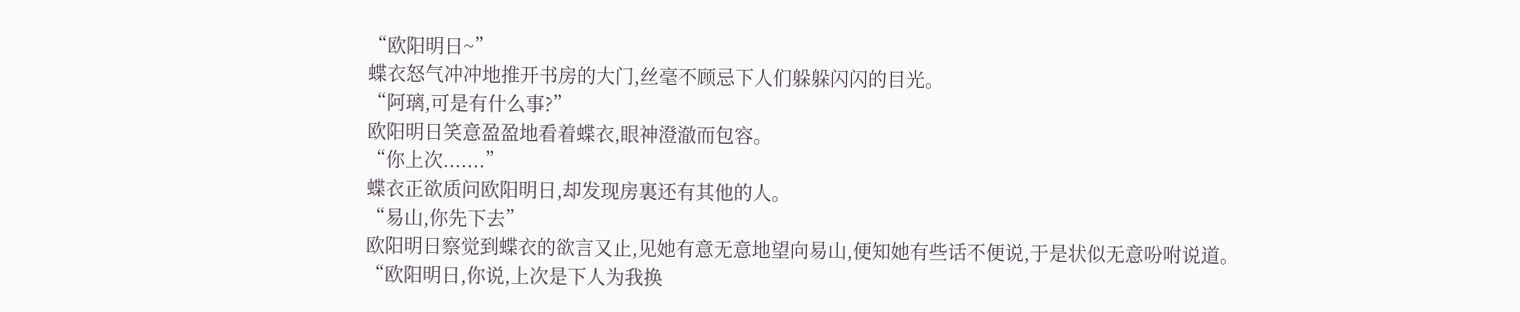“欧阳明日~”
蝶衣怒气冲冲地推开书房的大门,丝毫不顾忌下人们躲躲闪闪的目光。
“阿璃,可是有什么事?”
欧阳明日笑意盈盈地看着蝶衣,眼神澄澈而包容。
“你上次.......”
蝶衣正欲质问欧阳明日,却发现房裏还有其他的人。
“易山,你先下去”
欧阳明日察觉到蝶衣的欲言又止,见她有意无意地望向易山,便知她有些话不便说,于是状似无意吩咐说道。
“欧阳明日,你说,上次是下人为我换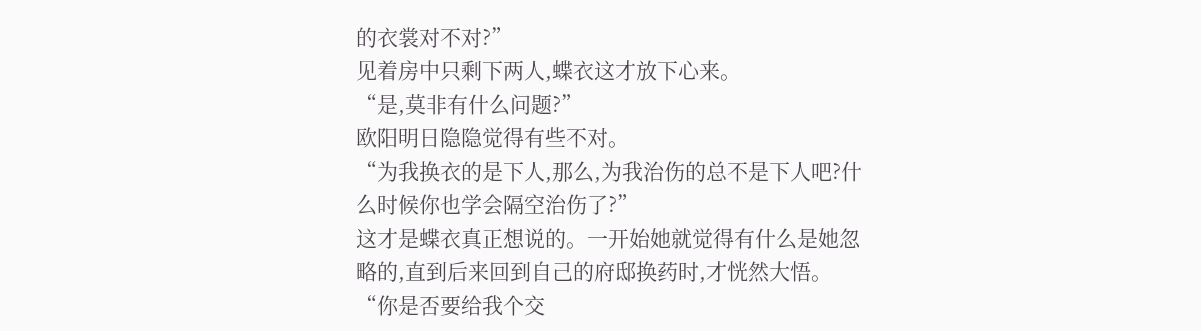的衣裳对不对?”
见着房中只剩下两人,蝶衣这才放下心来。
“是,莫非有什么问题?”
欧阳明日隐隐觉得有些不对。
“为我换衣的是下人,那么,为我治伤的总不是下人吧?什么时候你也学会隔空治伤了?”
这才是蝶衣真正想说的。一开始她就觉得有什么是她忽略的,直到后来回到自己的府邸换药时,才恍然大悟。
“你是否要给我个交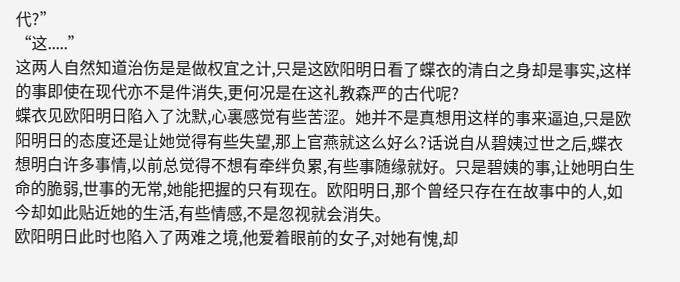代?”
“这.....”
这两人自然知道治伤是是做权宜之计,只是这欧阳明日看了蝶衣的清白之身却是事实,这样的事即使在现代亦不是件消失,更何况是在这礼教森严的古代呢?
蝶衣见欧阳明日陷入了沈默,心裏感觉有些苦涩。她并不是真想用这样的事来逼迫,只是欧阳明日的态度还是让她觉得有些失望,那上官燕就这么好么?话说自从碧姨过世之后,蝶衣想明白许多事情,以前总觉得不想有牵绊负累,有些事随缘就好。只是碧姨的事,让她明白生命的脆弱,世事的无常,她能把握的只有现在。欧阳明日,那个曾经只存在在故事中的人,如今却如此贴近她的生活,有些情感,不是忽视就会消失。
欧阳明日此时也陷入了两难之境,他爱着眼前的女子,对她有愧,却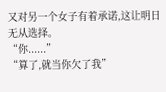又对另一个女子有着承诺,这让明日无从选择。
“你......”
“算了,就当你欠了我”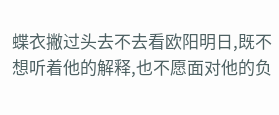蝶衣撇过头去不去看欧阳明日,既不想听着他的解释,也不愿面对他的负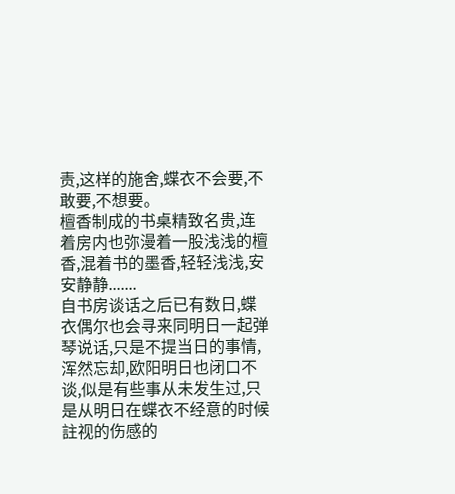责,这样的施舍,蝶衣不会要,不敢要,不想要。
檀香制成的书桌精致名贵,连着房内也弥漫着一股浅浅的檀香,混着书的墨香,轻轻浅浅,安安静静.......
自书房谈话之后已有数日,蝶衣偶尔也会寻来同明日一起弹琴说话,只是不提当日的事情,浑然忘却,欧阳明日也闭口不谈,似是有些事从未发生过,只是从明日在蝶衣不经意的时候註视的伤感的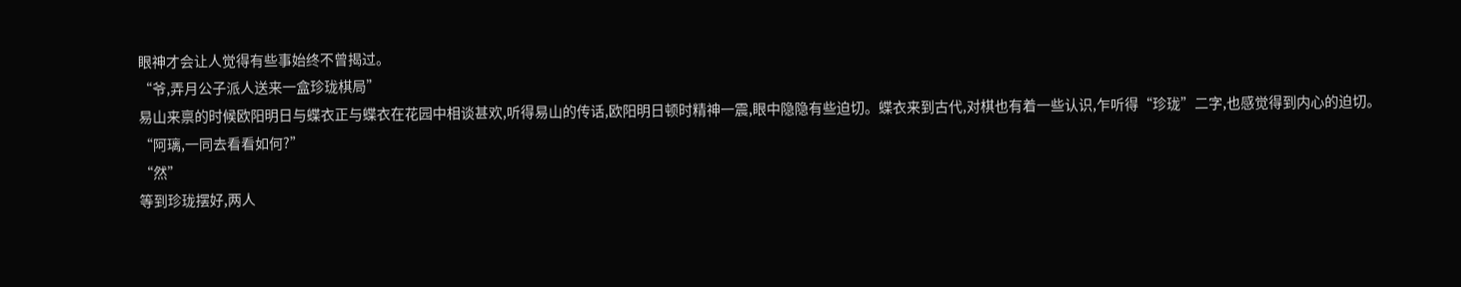眼神才会让人觉得有些事始终不曾揭过。
“爷,弄月公子派人送来一盒珍珑棋局”
易山来禀的时候欧阳明日与蝶衣正与蝶衣在花园中相谈甚欢,听得易山的传话,欧阳明日顿时精神一震,眼中隐隐有些迫切。蝶衣来到古代,对棋也有着一些认识,乍听得“珍珑”二字,也感觉得到内心的迫切。
“阿璃,一同去看看如何?”
“然”
等到珍珑摆好,两人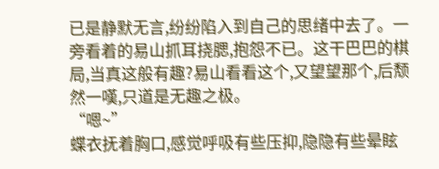已是静默无言,纷纷陷入到自己的思绪中去了。一旁看着的易山抓耳挠腮,抱怨不已。这干巴巴的棋局,当真这般有趣?易山看看这个,又望望那个,后颓然一嘆,只道是无趣之极。
“嗯~”
蝶衣抚着胸口,感觉呼吸有些压抑,隐隐有些晕眩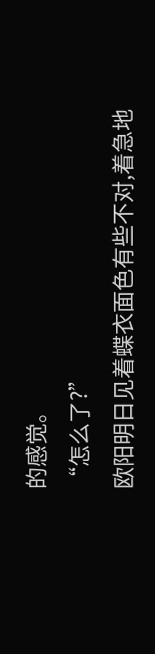的感觉。
“怎么了?”
欧阳明日见着蝶衣面色有些不对,着急地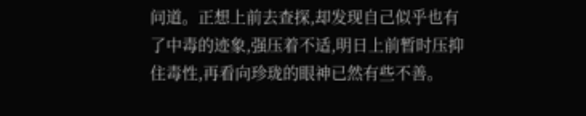问道。正想上前去查探,却发现自己似乎也有了中毒的迹象,强压着不适,明日上前暂时压抑住毒性,再看向珍珑的眼神已然有些不善。